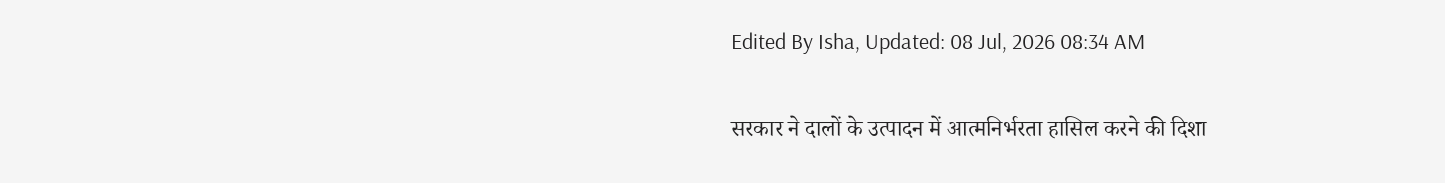Edited By Isha, Updated: 08 Jul, 2026 08:34 AM

सरकार ने दालों के उत्पादन में आत्मनिर्भरता हासिल करने की दिशा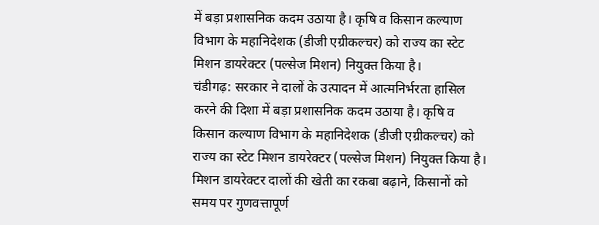में बड़ा प्रशासनिक कदम उठाया है। कृषि व किसान कल्याण विभाग के महानिदेशक (डीजी एग्रीकल्चर) को राज्य का स्टेट मिशन डायरेक्टर (पल्सेज मिशन) नियुक्त किया है।
चंडीगढ़: सरकार ने दालों के उत्पादन में आत्मनिर्भरता हासिल करने की दिशा में बड़ा प्रशासनिक कदम उठाया है। कृषि व किसान कल्याण विभाग के महानिदेशक (डीजी एग्रीकल्चर) को राज्य का स्टेट मिशन डायरेक्टर (पल्सेज मिशन) नियुक्त किया है।
मिशन डायरेक्टर दालों की खेती का रकबा बढ़ाने, किसानों को समय पर गुणवत्तापूर्ण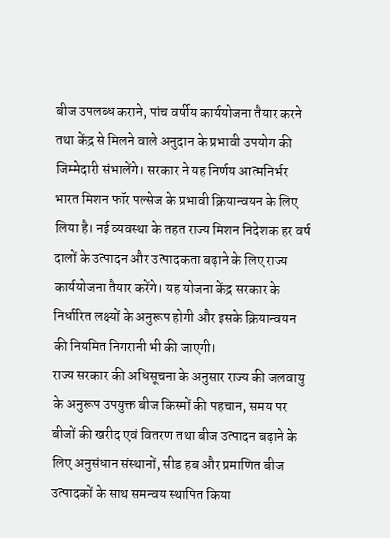बीज उपलब्ध कराने, पांच वर्षीय कार्ययोजना तैयार करने तथा केंद्र से मिलने वाले अनुदान के प्रभावी उपयोग की जिम्मेदारी संभालेंगे। सरकार ने यह निर्णय आत्मनिर्भर भारत मिशन फॉर पल्सेज के प्रभावी क्रियान्वयन के लिए लिया है। नई व्यवस्था के तहत राज्य मिशन निदेशक हर वर्ष दालों के उत्पादन और उत्पादकता बढ़ाने के लिए राज्य कार्ययोजना तैयार करेंगे। यह योजना केंद्र सरकार के निर्धारित लक्ष्यों के अनुरूप होगी और इसके क्रियान्वयन की नियमित निगरानी भी की जाएगी।
राज्य सरकार की अधिसूचना के अनुसार राज्य की जलवायु के अनुरूप उपयुक्त बीज किस्मों की पहचान, समय पर बीजों की खरीद एवं वितरण तथा बीज उत्पादन बढ़ाने के लिए अनुसंधान संस्थानों, सीड हब और प्रमाणित बीज उत्पादकों के साथ समन्वय स्थापित किया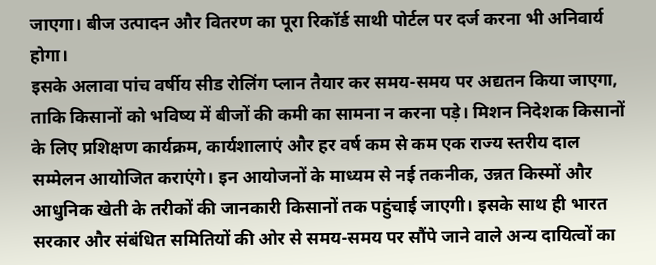जाएगा। बीज उत्पादन और वितरण का पूरा रिकॉर्ड साथी पोर्टल पर दर्ज करना भी अनिवार्य होगा।
इसके अलावा पांच वर्षीय सीड रोलिंग प्लान तैयार कर समय-समय पर अद्यतन किया जाएगा, ताकि किसानों को भविष्य में बीजों की कमी का सामना न करना पड़े। मिशन निदेशक किसानों के लिए प्रशिक्षण कार्यक्रम, कार्यशालाएं और हर वर्ष कम से कम एक राज्य स्तरीय दाल सम्मेलन आयोजित कराएंगे। इन आयोजनों के माध्यम से नई तकनीक, उन्नत किस्मों और आधुनिक खेती के तरीकों की जानकारी किसानों तक पहुंचाई जाएगी। इसके साथ ही भारत सरकार और संबंधित समितियों की ओर से समय-समय पर सौंपे जाने वाले अन्य दायित्वों का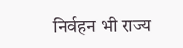निर्वहन भी राज्य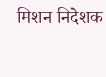मिशन निदेशक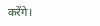करेंगे।